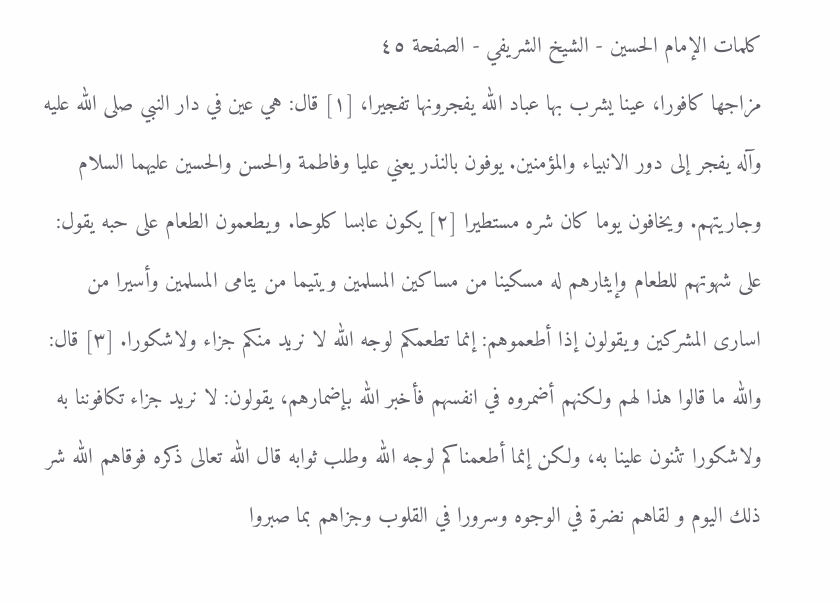كلمات الإمام الحسين - الشيخ الشريفي - الصفحة ٤٥
مزاجها كافورا، عينا يشرب بها عباد الله يفجرونها تفجيرا، [١] قال: هي عين في دار النبي صلى الله عليه وآله يفجر إلى دور الانبياء والمؤمنين. يوفون بالنذر يعني عليا وفاطمة والحسن والحسين عليهما السلام وجاريتهم. ويخافون يوما كان شره مستطيرا [٢] يكون عابسا كلوحا. ويطعمون الطعام على حبه يقول: على شهوتهم للطعام وإيثارهم له مسكينا من مساكين المسلمين ويتيما من يتامى المسلمين وأسيرا من اسارى المشركين ويقولون إذا أطعموهم: إنما تطعمكم لوجه الله لا نريد منكم جزاء ولاشكورا. [٣] قال: والله ما قالوا هذا لهم ولكنهم أضمروه في انفسهم فأخبر الله بإضمارهم، يقولون: لا نريد جزاء تكافوننا به ولاشكورا تثنون علينا به، ولكن إنما أطعمناكم لوجه الله وطلب ثوابه قال الله تعالى ذكره فوقاهم الله شر ذلك اليوم و لقاهم نضرة في الوجوه وسرورا في القلوب وجزاهم بما صبروا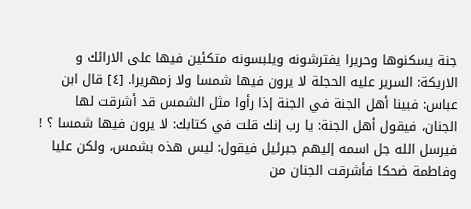جنة يسكنوها وحريرا يفترشونه ويلبسونه متكئين فيها على الارائك و الاريكة: السرير عليه الحجلة لا يرون فيها شمسا ولا زمهريرا. [٤] قال ابن عباس: فبينا أهل الجنة في الجنة إذا رأوا مثل الشمس قد أشرقت لها الجنان، فيقول أهل الجنة: يا رب إنك قلت في كتابك: لا يرون فيها شمسا ؟ ! فيرسل الله جل اسمه إليهم جبرئيل فيقول: ليس هذه بشمس، ولكن عليا وفاطمة ضحكا فأشرقت الجنان من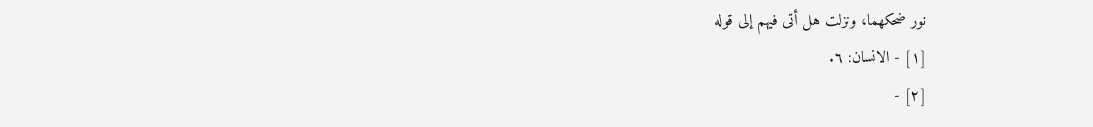نور ضحكهما، ونزلت هل أتى فيهم إلى قوله
[١] - الانسان: ٦.
[٢] -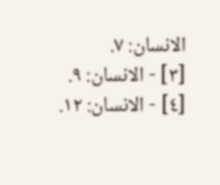الانسان: ٧.
[٣] - الانسان: ٩.
[٤] - الانسان: ١٢.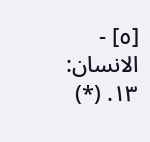[٥] - الانسان: ١٣. (*)